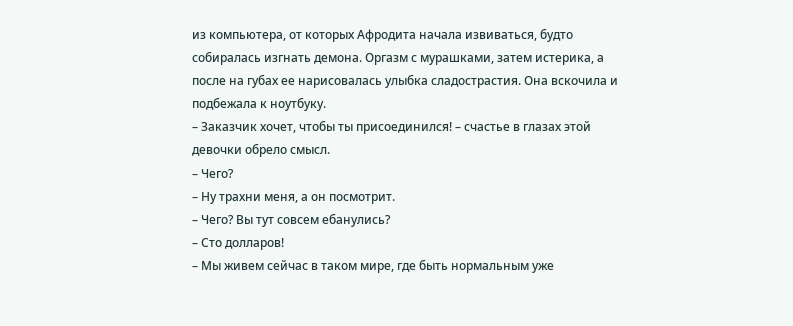из компьютера, от которых Афродита начала извиваться, будто собиралась изгнать демона. Оргазм с мурашками, затем истерика, а после на губах ее нарисовалась улыбка сладострастия. Она вскочила и подбежала к ноутбуку.
– Заказчик хочет, чтобы ты присоединился! – счастье в глазах этой девочки обрело смысл.
– Чего?
– Ну трахни меня, а он посмотрит.
– Чего? Вы тут совсем ебанулись?
– Сто долларов!
– Мы живем сейчас в таком мире, где быть нормальным уже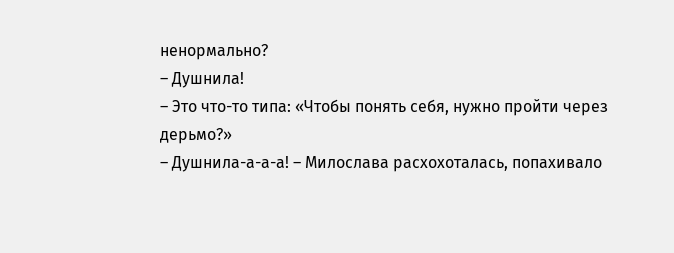ненормально?
– Душнила!
– Это что-то типа: «Чтобы понять себя, нужно пройти через дерьмо?»
– Душнила-а-а-а! – Милослава расхохоталась, попахивало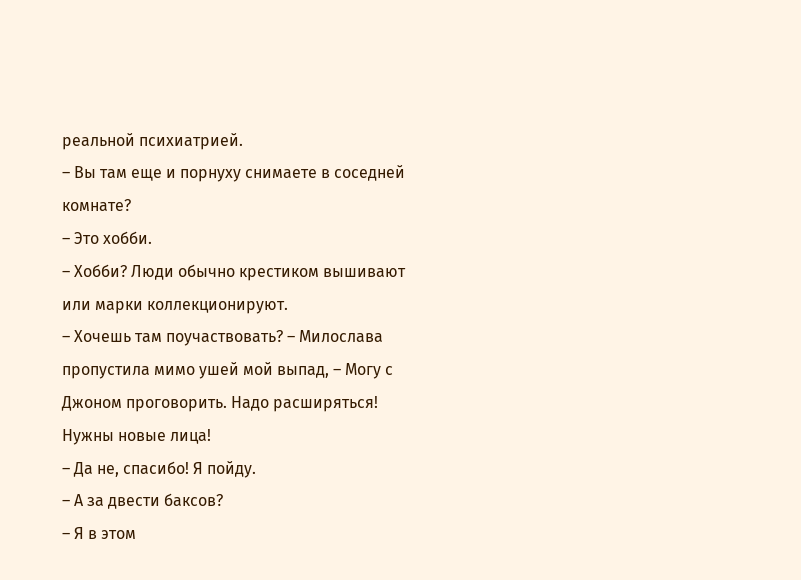реальной психиатрией.
– Вы там еще и порнуху снимаете в соседней комнате?
– Это хобби.
– Хобби? Люди обычно крестиком вышивают или марки коллекционируют.
– Хочешь там поучаствовать? – Милослава пропустила мимо ушей мой выпад, – Могу с Джоном проговорить. Надо расширяться! Нужны новые лица!
– Да не, спасибо! Я пойду.
– А за двести баксов?
– Я в этом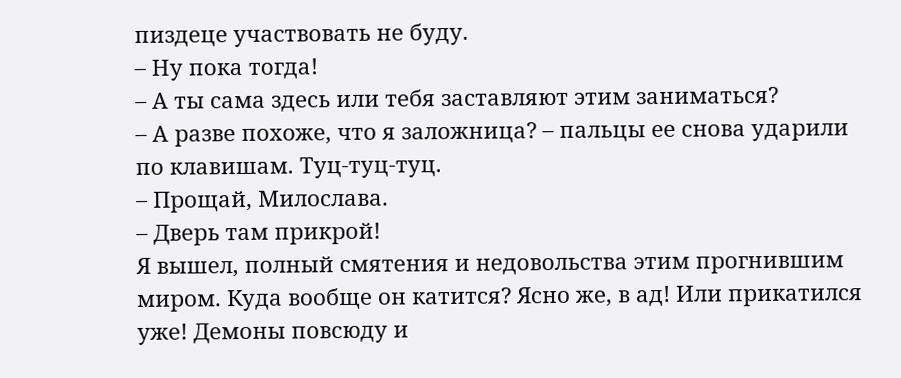пиздеце участвовать не буду.
– Ну пока тогда!
– А ты сама здесь или тебя заставляют этим заниматься?
– А разве похоже, что я заложница? – пальцы ее снова ударили по клавишам. Туц-туц-туц.
– Прощай, Милослава.
– Дверь там прикрой!
Я вышел, полный смятения и недовольства этим прогнившим миром. Куда вообще он катится? Ясно же, в ад! Или прикатился уже! Демоны повсюду и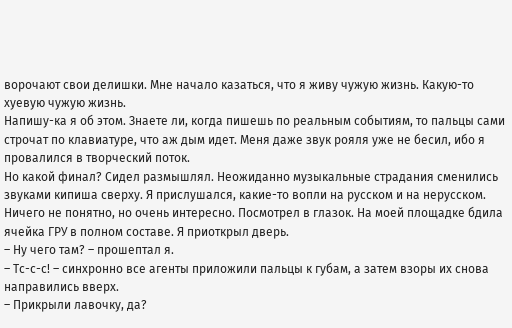ворочают свои делишки. Мне начало казаться, что я живу чужую жизнь. Какую-то хуевую чужую жизнь.
Напишу-ка я об этом. Знаете ли, когда пишешь по реальным событиям, то пальцы сами строчат по клавиатуре, что аж дым идет. Меня даже звук рояля уже не бесил, ибо я провалился в творческий поток.
Но какой финал? Сидел размышлял. Неожиданно музыкальные страдания сменились звуками кипиша сверху. Я прислушался, какие-то вопли на русском и на нерусском. Ничего не понятно, но очень интересно. Посмотрел в глазок. На моей площадке бдила ячейка ГРУ в полном составе. Я приоткрыл дверь.
– Ну чего там? – прошептал я.
– Тс-с-с! – синхронно все агенты приложили пальцы к губам, а затем взоры их снова направились вверх.
– Прикрыли лавочку, да?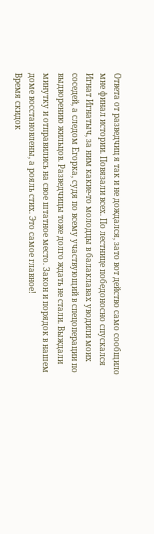Ответа от разведчиц я так и не дождался, зато вот действо само сообщило мне финал истории. Повязали всех. По лестнице победоносно спускался Игнат Игнатыч, за ним какие-то молодцы в балаклавах уводили моих соседей, а следом Егорка, судя по всему участвующий в спецоперации по выдворению жильцов. Разведчицы тоже долго ждать не стали. Выждали минутку и отправились на свое штатное место. Закон и порядок в нашем доме восстановлены, а рояль стих. Это самое главное!
Время скидок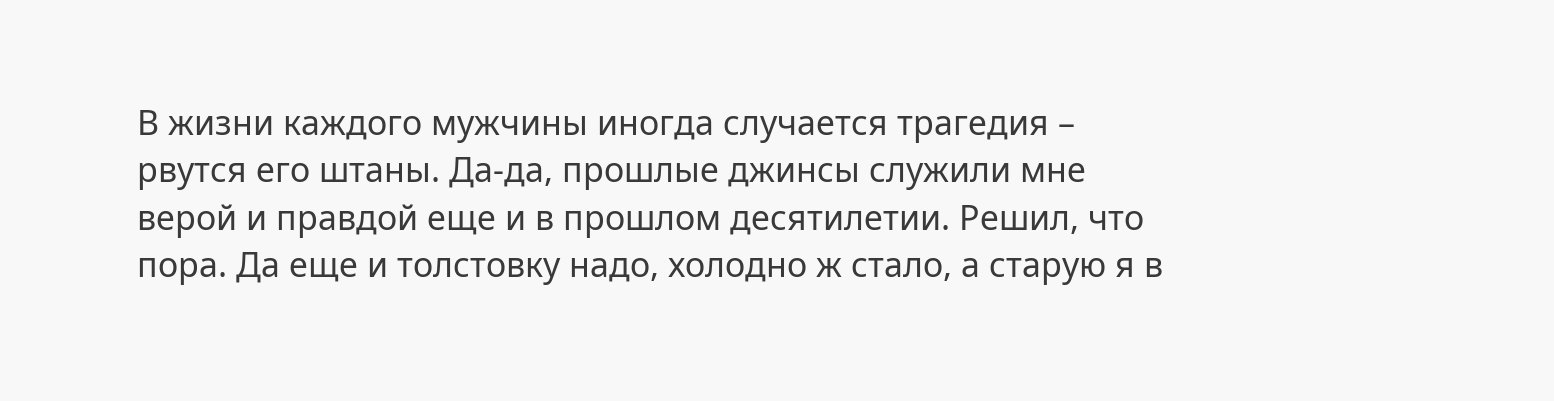В жизни каждого мужчины иногда случается трагедия – рвутся его штаны. Да-да, прошлые джинсы служили мне верой и правдой еще и в прошлом десятилетии. Решил, что пора. Да еще и толстовку надо, холодно ж стало, а старую я в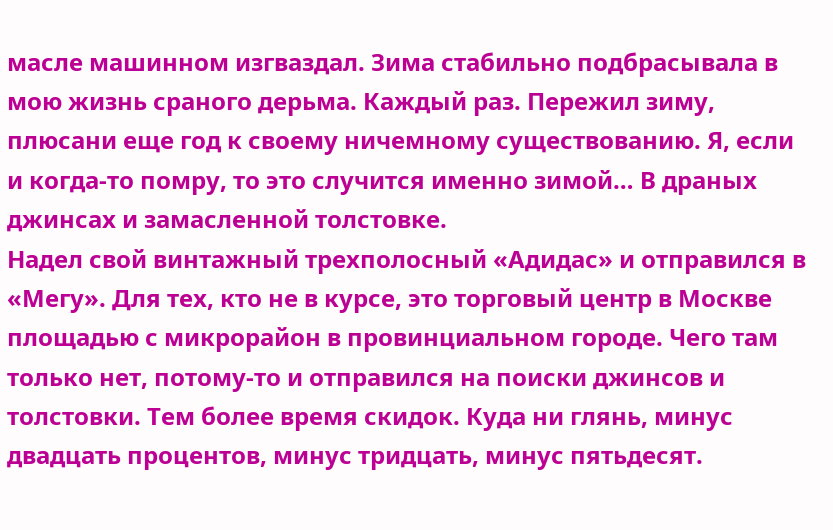масле машинном изгваздал. Зима стабильно подбрасывала в мою жизнь сраного дерьма. Каждый раз. Пережил зиму, плюсани еще год к своему ничемному существованию. Я, если и когда-то помру, то это случится именно зимой… В драных джинсах и замасленной толстовке.
Надел свой винтажный трехполосный «Адидас» и отправился в «Мегу». Для тех, кто не в курсе, это торговый центр в Москве площадью с микрорайон в провинциальном городе. Чего там только нет, потому-то и отправился на поиски джинсов и толстовки. Тем более время скидок. Куда ни глянь, минус двадцать процентов, минус тридцать, минус пятьдесят.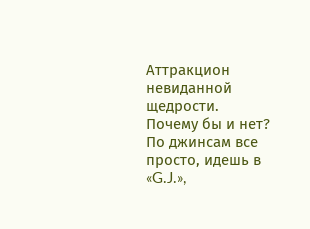Аттракцион невиданной щедрости. Почему бы и нет?
По джинсам все просто, идешь в «G.J.»,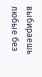выбираешь любые без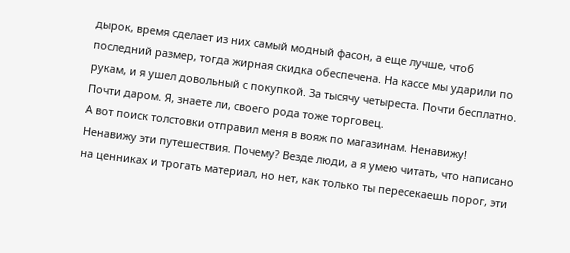дырок, время сделает из них самый модный фасон, а еще лучше, чтоб последний размер, тогда жирная скидка обеспечена. На кассе мы ударили по рукам, и я ушел довольный с покупкой. За тысячу четыреста. Почти бесплатно. Почти даром. Я, знаете ли, своего рода тоже торговец.
А вот поиск толстовки отправил меня в вояж по магазинам. Ненавижу! Ненавижу эти путешествия. Почему? Везде люди, а я умею читать, что написано на ценниках и трогать материал, но нет, как только ты пересекаешь порог, эти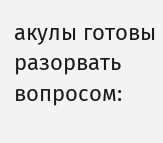акулы готовы разорвать вопросом: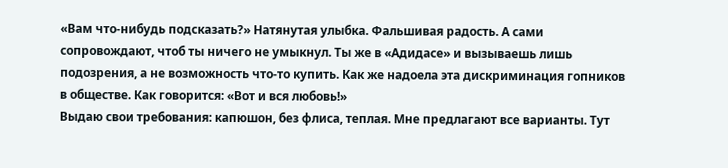«Вам что-нибудь подсказать?» Натянутая улыбка. Фальшивая радость. А сами сопровождают, чтоб ты ничего не умыкнул. Ты же в «Адидасе» и вызываешь лишь подозрения, а не возможность что-то купить. Как же надоела эта дискриминация гопников в обществе. Как говорится: «Вот и вся любовь!»
Выдаю свои требования: капюшон, без флиса, теплая. Мне предлагают все варианты. Тут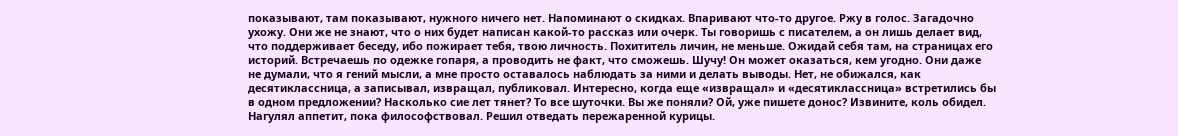показывают, там показывают, нужного ничего нет. Напоминают о скидках. Впаривают что-то другое. Ржу в голос. Загадочно ухожу. Они же не знают, что о них будет написан какой-то рассказ или очерк. Ты говоришь с писателем, а он лишь делает вид, что поддерживает беседу, ибо пожирает тебя, твою личность. Похититель личин, не меньше. Ожидай себя там, на страницах его историй. Встречаешь по одежке гопаря, а проводить не факт, что сможешь. Шучу! Он может оказаться, кем угодно. Они даже не думали, что я гений мысли, а мне просто оставалось наблюдать за ними и делать выводы. Нет, не обижался, как десятиклассница, а записывал, извращал, публиковал. Интересно, когда еще «извращал» и «десятиклассница» встретились бы в одном предложении? Насколько сие лет тянет? То все шуточки. Вы же поняли? Ой, уже пишете донос? Извините, коль обидел.
Нагулял аппетит, пока философствовал. Решил отведать пережаренной курицы.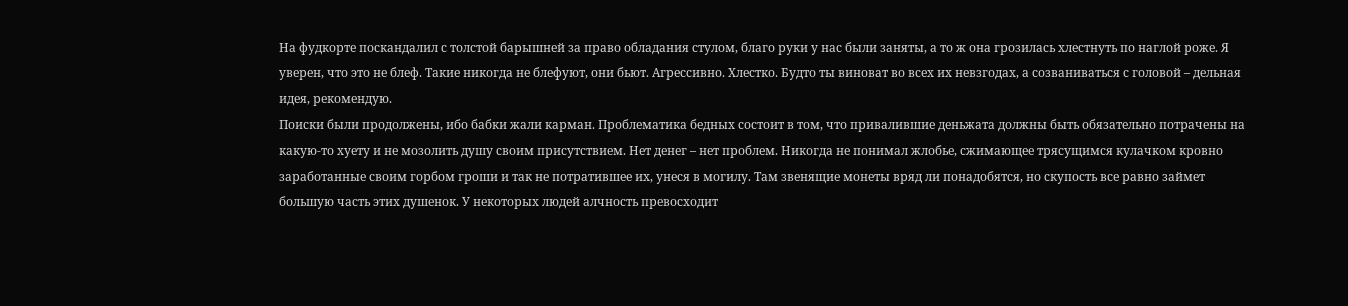На фудкорте поскандалил с толстой барышней за право обладания стулом, благо руки у нас были заняты, а то ж она грозилась хлестнуть по наглой роже. Я уверен, что это не блеф. Такие никогда не блефуют, они бьют. Агрессивно. Хлестко. Будто ты виноват во всех их невзгодах, а созваниваться с головой – дельная идея, рекомендую.
Поиски были продолжены, ибо бабки жали карман. Проблематика бедных состоит в том, что привалившие деньжата должны быть обязательно потрачены на какую-то хуету и не мозолить душу своим присутствием. Нет денег – нет проблем. Никогда не понимал жлобье, сжимающее трясущимся кулачком кровно заработанные своим горбом гроши и так не потратившее их, унеся в могилу. Там звенящие монеты вряд ли понадобятся, но скупость все равно займет большую часть этих душенок. У некоторых людей алчность превосходит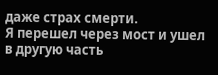даже страх смерти.
Я перешел через мост и ушел в другую часть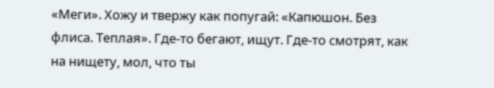«Меги». Хожу и твержу как попугай: «Капюшон. Без флиса. Теплая». Где-то бегают, ищут. Где-то смотрят, как на нищету, мол, что ты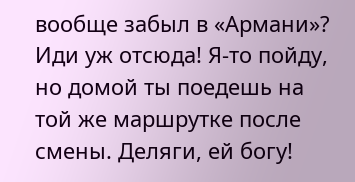вообще забыл в «Армани»? Иди уж отсюда! Я-то пойду, но домой ты поедешь на той же маршрутке после смены. Деляги, ей богу!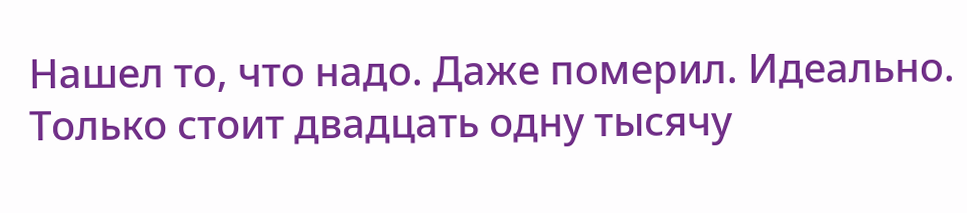Нашел то, что надо. Даже померил. Идеально. Только стоит двадцать одну тысячу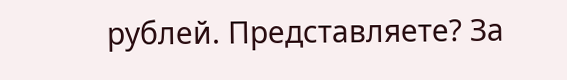рублей. Представляете? За